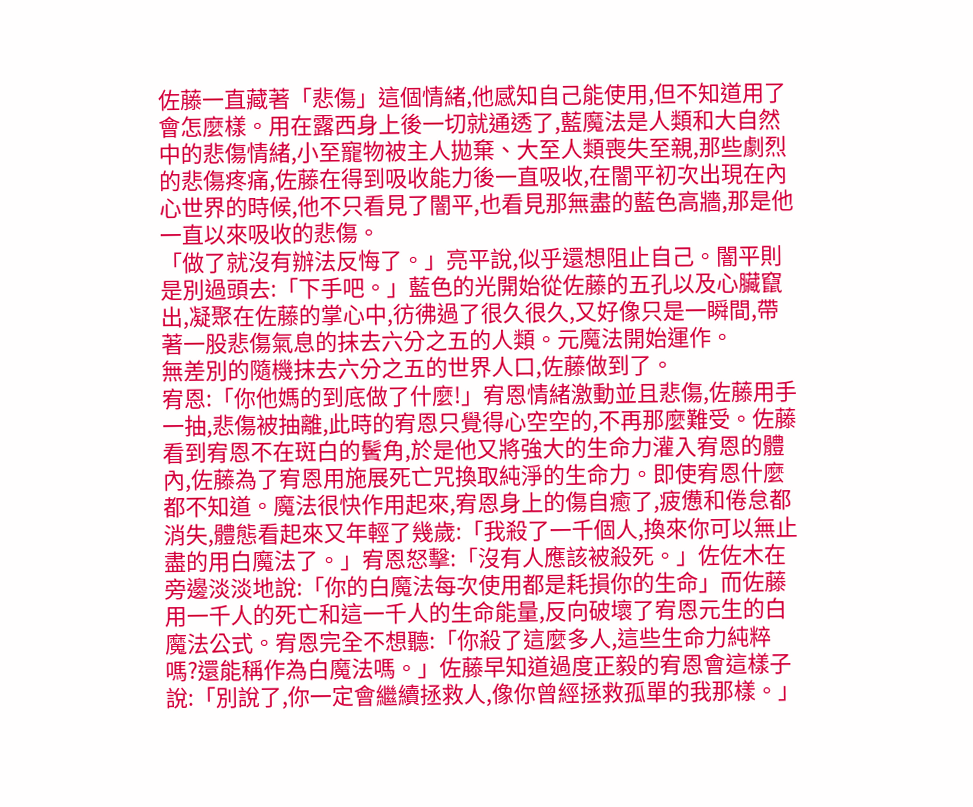佐藤一直藏著「悲傷」這個情緒,他感知自己能使用,但不知道用了會怎麼樣。用在露西身上後一切就通透了,藍魔法是人類和大自然中的悲傷情緒,小至寵物被主人拋棄、大至人類喪失至親,那些劇烈的悲傷疼痛,佐藤在得到吸收能力後一直吸收,在闇平初次出現在內心世界的時候,他不只看見了闇平,也看見那無盡的藍色高牆,那是他一直以來吸收的悲傷。
「做了就沒有辦法反悔了。」亮平說,似乎還想阻止自己。闇平則是別過頭去:「下手吧。」藍色的光開始從佐藤的五孔以及心臟竄出,凝聚在佐藤的掌心中,彷彿過了很久很久,又好像只是一瞬間,帶著一股悲傷氣息的抹去六分之五的人類。元魔法開始運作。
無差別的隨機抹去六分之五的世界人口,佐藤做到了。
宥恩:「你他媽的到底做了什麼!」宥恩情緒激動並且悲傷,佐藤用手一抽,悲傷被抽離,此時的宥恩只覺得心空空的,不再那麼難受。佐藤看到宥恩不在斑白的鬢角,於是他又將強大的生命力灌入宥恩的體內,佐藤為了宥恩用施展死亡咒換取純淨的生命力。即使宥恩什麼都不知道。魔法很快作用起來,宥恩身上的傷自癒了,疲憊和倦怠都消失,體態看起來又年輕了幾歲:「我殺了一千個人,換來你可以無止盡的用白魔法了。」宥恩怒擊:「沒有人應該被殺死。」佐佐木在旁邊淡淡地說:「你的白魔法每次使用都是耗損你的生命」而佐藤用一千人的死亡和這一千人的生命能量,反向破壞了宥恩元生的白魔法公式。宥恩完全不想聽:「你殺了這麼多人,這些生命力純粹嗎?還能稱作為白魔法嗎。」佐藤早知道過度正毅的宥恩會這樣子說:「別說了,你一定會繼續拯救人,像你曾經拯救孤單的我那樣。」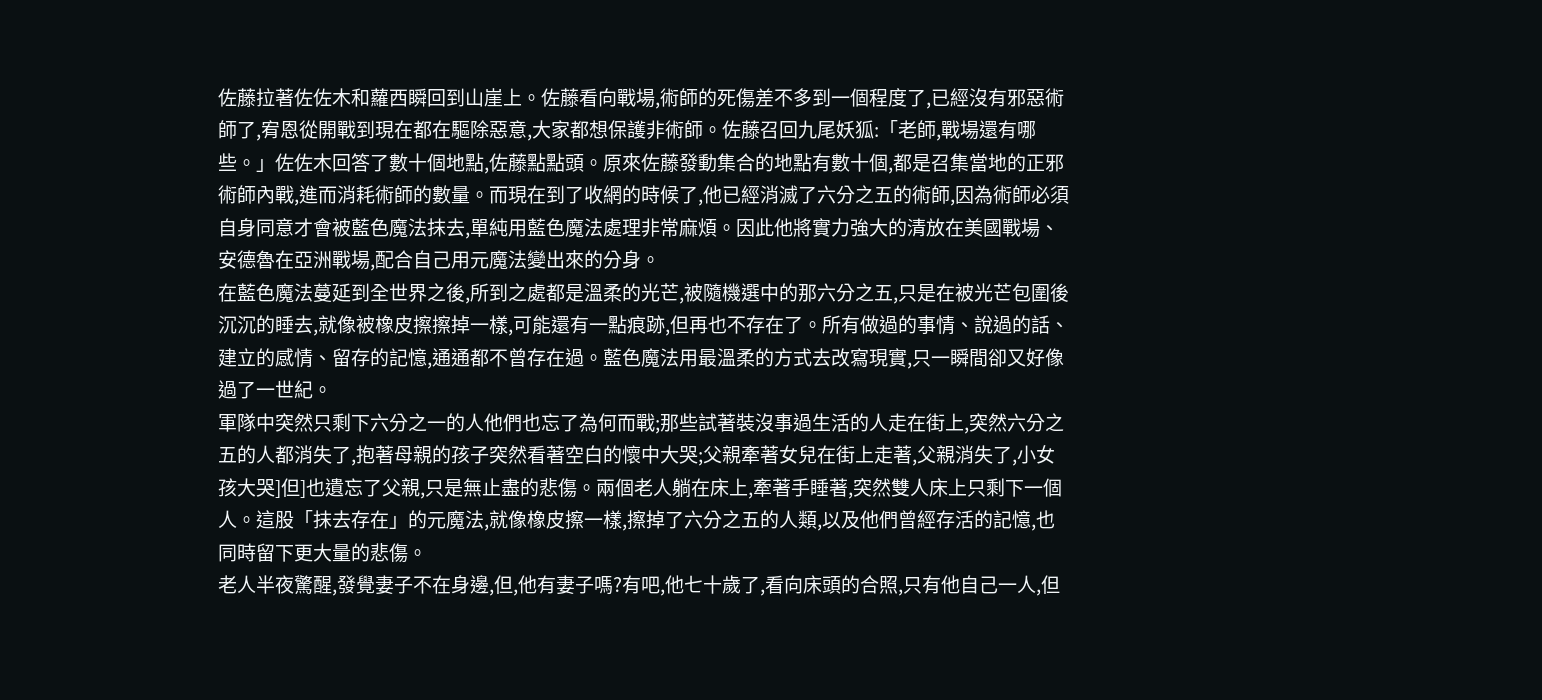佐藤拉著佐佐木和蘿西瞬回到山崖上。佐藤看向戰場,術師的死傷差不多到一個程度了,已經沒有邪惡術師了,宥恩從開戰到現在都在驅除惡意,大家都想保護非術師。佐藤召回九尾妖狐:「老師,戰場還有哪些。」佐佐木回答了數十個地點,佐藤點點頭。原來佐藤發動集合的地點有數十個,都是召集當地的正邪術師內戰,進而消耗術師的數量。而現在到了收網的時候了,他已經消滅了六分之五的術師,因為術師必須自身同意才會被藍色魔法抹去,單純用藍色魔法處理非常麻煩。因此他將實力強大的清放在美國戰場、安德魯在亞洲戰場,配合自己用元魔法變出來的分身。
在藍色魔法蔓延到全世界之後,所到之處都是溫柔的光芒,被隨機選中的那六分之五,只是在被光芒包圍後沉沉的睡去,就像被橡皮擦擦掉一樣,可能還有一點痕跡,但再也不存在了。所有做過的事情、說過的話、建立的感情、留存的記憶,通通都不曾存在過。藍色魔法用最溫柔的方式去改寫現實,只一瞬間卻又好像過了一世紀。
軍隊中突然只剩下六分之一的人他們也忘了為何而戰;那些試著裝沒事過生活的人走在街上,突然六分之五的人都消失了,抱著母親的孩子突然看著空白的懷中大哭;父親牽著女兒在街上走著,父親消失了,小女孩大哭]但]也遺忘了父親,只是無止盡的悲傷。兩個老人躺在床上,牽著手睡著,突然雙人床上只剩下一個人。這股「抹去存在」的元魔法,就像橡皮擦一樣,擦掉了六分之五的人類,以及他們曾經存活的記憶,也同時留下更大量的悲傷。
老人半夜驚醒,發覺妻子不在身邊,但,他有妻子嗎?有吧,他七十歲了,看向床頭的合照,只有他自己一人,但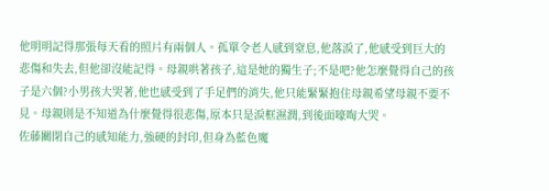他明明記得那張每天看的照片有兩個人。孤單令老人感到窒息,他落淚了,他感受到巨大的悲傷和失去,但他卻沒能記得。母親哄著孩子,這是她的獨生子;不是吧?他怎麼覺得自己的孩子是六個?小男孩大哭著,他也感受到了手足們的消失,他只能緊緊抱住母親希望母親不要不見。母親則是不知道為什麼覺得很悲傷,原本只是淚框濕潤,到後面嚎啕大哭。
佐藤關閉自己的感知能力,強硬的封印,但身為藍色魔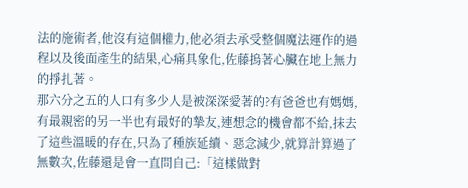法的施術者,他沒有這個權力,他必須去承受整個魔法運作的過程以及後面產生的結果,心痛具象化,佐藤摀著心臟在地上無力的掙扎著。
那六分之五的人口有多少人是被深深愛著的?有爸爸也有媽媽,有最親密的另一半也有最好的摯友,連想念的機會都不給,抹去了這些溫暖的存在,只為了種族延續、惡念減少,就算計算過了無數次,佐藤還是會一直問自己:「這樣做對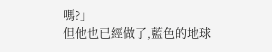嗎?」
但他也已經做了,藍色的地球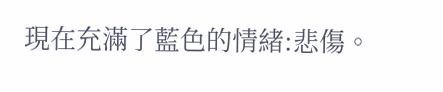現在充滿了藍色的情緒:悲傷。